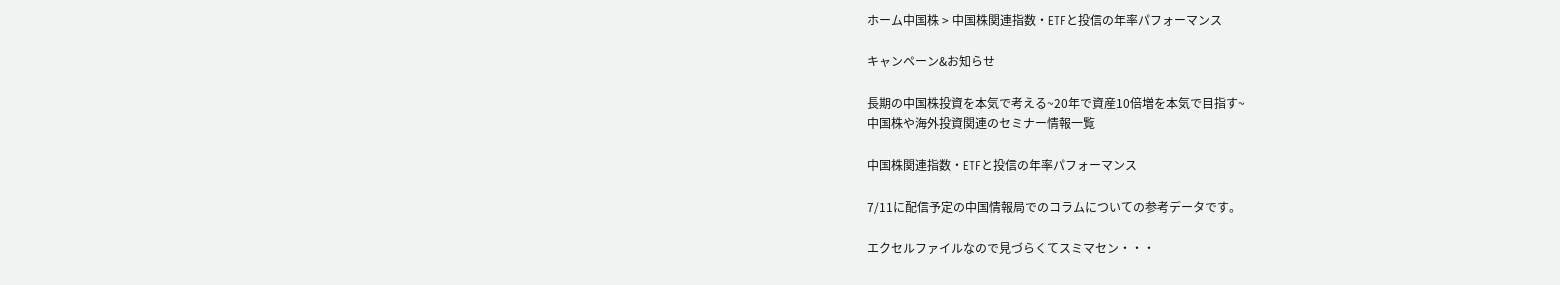ホーム中国株 > 中国株関連指数・ETFと投信の年率パフォーマンス

キャンペーン&お知らせ

長期の中国株投資を本気で考える~20年で資産10倍増を本気で目指す~
中国株や海外投資関連のセミナー情報一覧

中国株関連指数・ETFと投信の年率パフォーマンス

7/11に配信予定の中国情報局でのコラムについての参考データです。

エクセルファイルなので見づらくてスミマセン・・・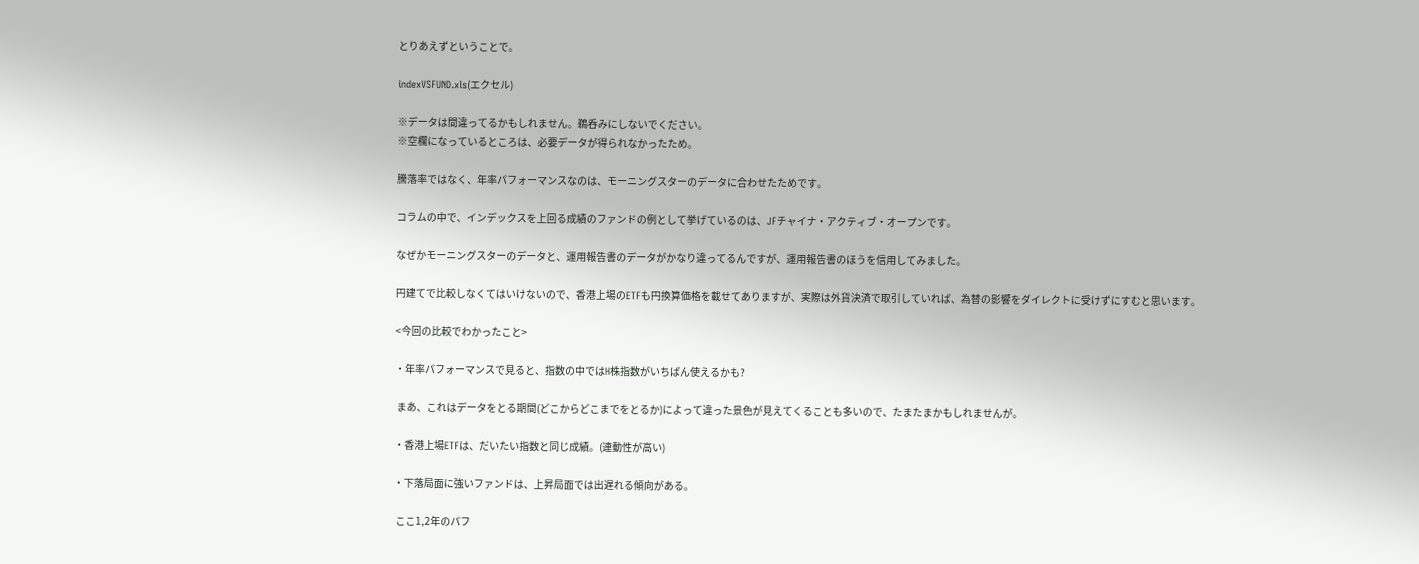とりあえずということで。

indexVSFUND.xls(エクセル)

※データは間違ってるかもしれません。鵜呑みにしないでください。
※空欄になっているところは、必要データが得られなかったため。

騰落率ではなく、年率パフォーマンスなのは、モーニングスターのデータに合わせたためです。

コラムの中で、インデックスを上回る成績のファンドの例として挙げているのは、JFチャイナ・アクティブ・オープンです。

なぜかモーニングスターのデータと、運用報告書のデータがかなり違ってるんですが、運用報告書のほうを信用してみました。

円建てで比較しなくてはいけないので、香港上場のETFも円換算価格を載せてありますが、実際は外貨決済で取引していれば、為替の影響をダイレクトに受けずにすむと思います。

<今回の比較でわかったこと>

・年率パフォーマンスで見ると、指数の中ではH株指数がいちばん使えるかも?

 まあ、これはデータをとる期間(どこからどこまでをとるか)によって違った景色が見えてくることも多いので、たまたまかもしれませんが。

・香港上場ETFは、だいたい指数と同じ成績。(連動性が高い)

・下落局面に強いファンドは、上昇局面では出遅れる傾向がある。

 ここ1,2年のパフ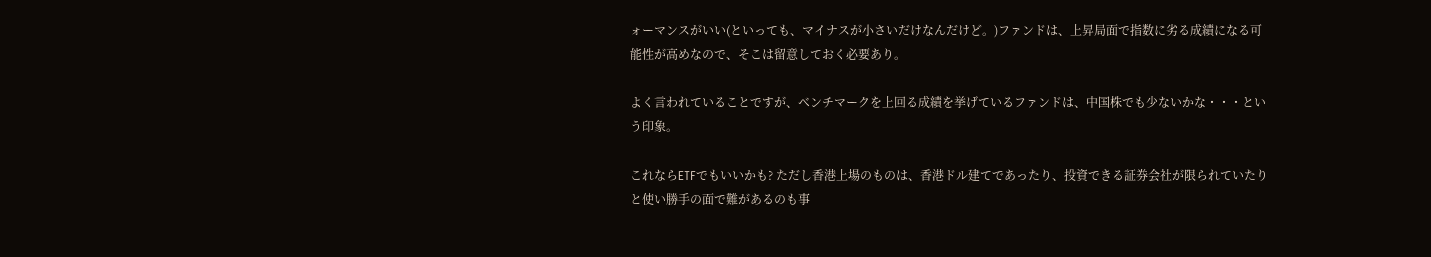ォーマンスがいい(といっても、マイナスが小さいだけなんだけど。)ファンドは、上昇局面で指数に劣る成績になる可能性が高めなので、そこは留意しておく必要あり。

よく言われていることですが、ベンチマークを上回る成績を挙げているファンドは、中国株でも少ないかな・・・という印象。

これならETFでもいいかも? ただし香港上場のものは、香港ドル建てであったり、投資できる証券会社が限られていたりと使い勝手の面で難があるのも事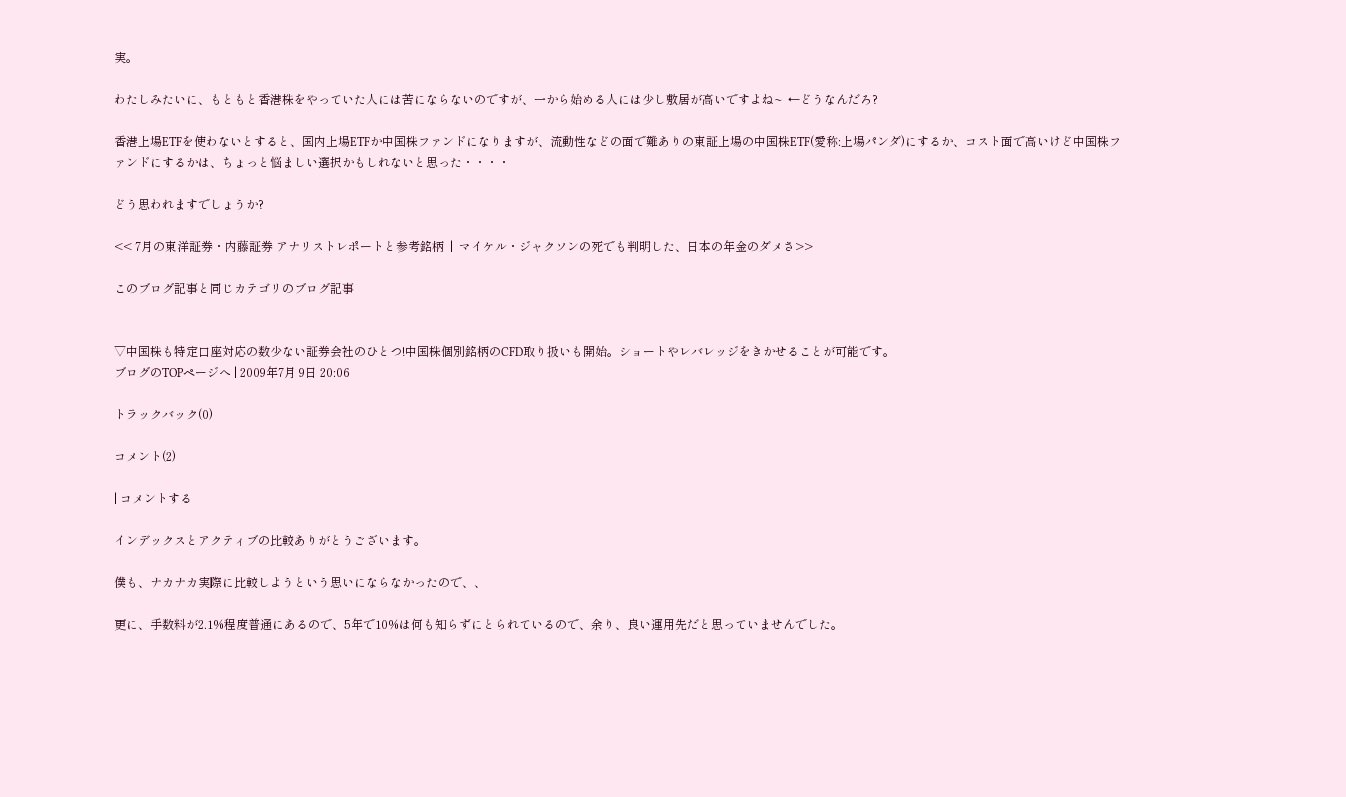実。

わたしみたいに、もともと香港株をやっていた人には苦にならないのですが、一から始める人には少し敷居が高いですよね~  ←どうなんだろ?

香港上場ETFを使わないとすると、国内上場ETFか中国株ファンドになりますが、流動性などの面で難ありの東証上場の中国株ETF(愛称:上場パンダ)にするか、コスト面で高いけど中国株ファンドにするかは、ちょっと悩ましい選択かもしれないと思った・・・・

どう思われますでしょうか?

<< 7月の東洋証券・内藤証券 アナリストレポートと参考銘柄  |  マイケル・ジャクソンの死でも判明した、日本の年金のダメさ>>

このブログ記事と同じカテゴリのブログ記事


▽中国株も特定口座対応の数少ない証券会社のひとつ!中国株個別銘柄のCFD取り扱いも開始。ショートやレバレッジをきかせることが可能です。
ブログのTOPページへ | 2009年7月 9日 20:06

トラックバック(0)

コメント(2)

| コメントする

インデックスとアクティブの比較ありがとうございます。

僕も、ナカナカ実際に比較しようという思いにならなかったので、、

更に、手数料が2.1%程度普通にあるので、5年で10%は何も知らずにとられているので、余り、良い運用先だと思っていませんでした。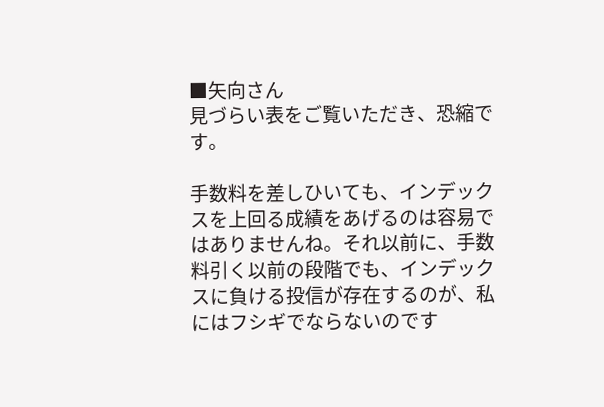■矢向さん
見づらい表をご覧いただき、恐縮です。

手数料を差しひいても、インデックスを上回る成績をあげるのは容易ではありませんね。それ以前に、手数料引く以前の段階でも、インデックスに負ける投信が存在するのが、私にはフシギでならないのです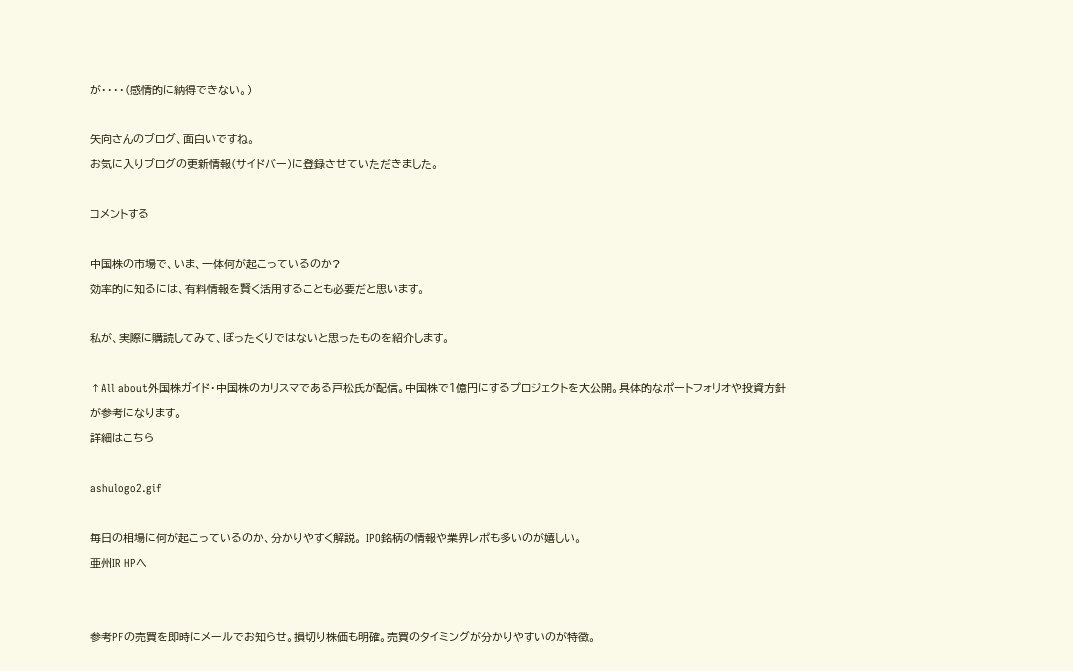が・・・・(感情的に納得できない。)

矢向さんのブログ、面白いですね。
お気に入りブログの更新情報(サイドバー)に登録させていただきました。

コメントする

中国株の市場で、いま、一体何が起こっているのか?
効率的に知るには、有料情報を賢く活用することも必要だと思います。

私が、実際に購読してみて、ぼったくりではないと思ったものを紹介します。

↑All about外国株ガイド・中国株のカリスマである戸松氏が配信。中国株で1億円にするプロジェクトを大公開。具体的なポートフォリオや投資方針が参考になります。
詳細はこちら

ashulogo2.gif

毎日の相場に何が起こっているのか、分かりやすく解説。 IPO銘柄の情報や業界レポも多いのが嬉しい。
亜州IR HPへ


参考PFの売買を即時にメールでお知らせ。損切り株価も明確。売買のタイミングが分かりやすいのが特徴。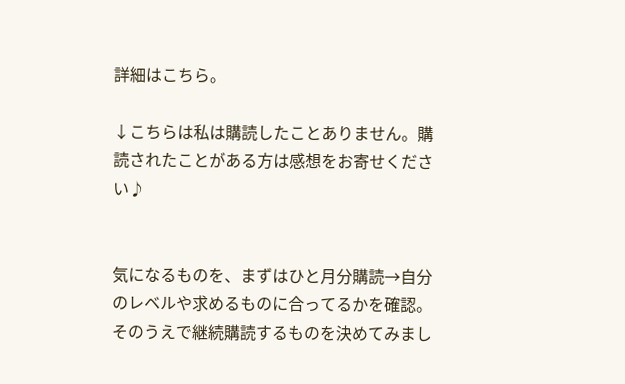詳細はこちら。

↓こちらは私は購読したことありません。購読されたことがある方は感想をお寄せください♪


気になるものを、まずはひと月分購読→自分のレベルや求めるものに合ってるかを確認。
そのうえで継続購読するものを決めてみまし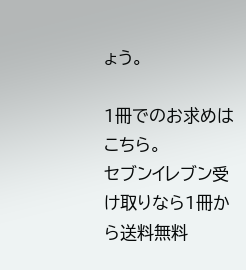ょう。

1冊でのお求めはこちら。
セブンイレブン受け取りなら1冊から送料無料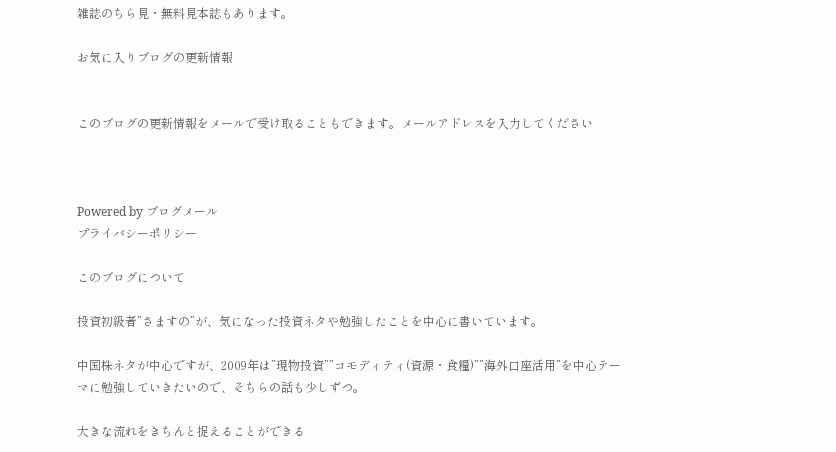雑誌のちら見・無料見本誌もあります。

お気に入りブログの更新情報


このブログの更新情報をメールで受け取ることもできます。メールアドレスを入力してください



Powered by ブログメール
プライバシーポリシー

このブログについて

投資初級者”さますの”が、気になった投資ネタや勉強したことを中心に書いています。

中国株ネタが中心ですが、2009年は”現物投資””コモディティ(資源・食糧)””海外口座活用”を中心テーマに勉強していきたいので、そちらの話も少しずつ。

大きな流れをきちんと捉えることができる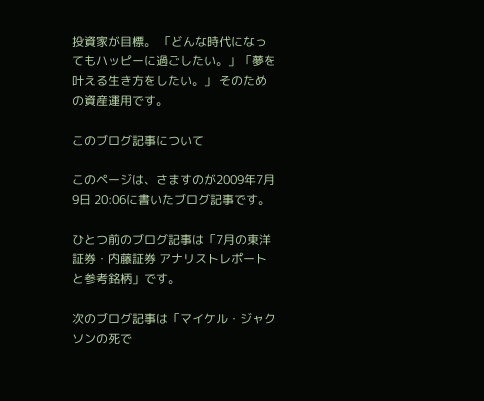投資家が目標。 「どんな時代になってもハッピーに過ごしたい。」「夢を叶える生き方をしたい。」 そのための資産運用です。

このブログ記事について

このページは、さますのが2009年7月 9日 20:06に書いたブログ記事です。

ひとつ前のブログ記事は「7月の東洋証券・内藤証券 アナリストレポートと参考銘柄」です。

次のブログ記事は「マイケル・ジャクソンの死で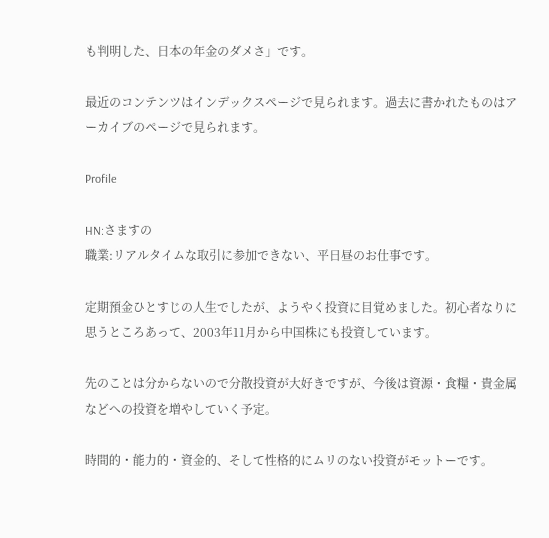も判明した、日本の年金のダメさ」です。

最近のコンテンツはインデックスページで見られます。過去に書かれたものはアーカイブのページで見られます。

Profile

HN:さますの
職業:リアルタイムな取引に参加できない、平日昼のお仕事です。

定期預金ひとすじの人生でしたが、ようやく投資に目覚めました。初心者なりに思うところあって、2003年11月から中国株にも投資しています。

先のことは分からないので分散投資が大好きですが、今後は資源・食糧・貴金属などへの投資を増やしていく予定。

時間的・能力的・資金的、そして性格的にムリのない投資がモットーです。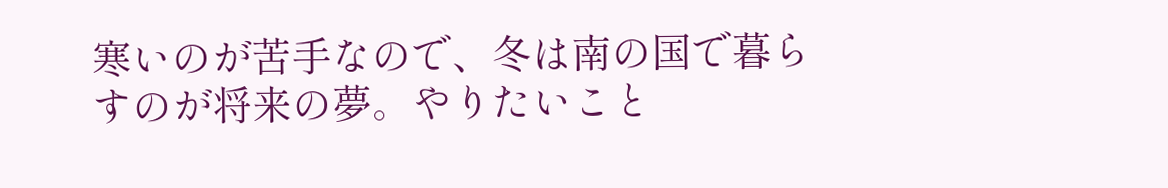寒いのが苦手なので、冬は南の国で暮らすのが将来の夢。やりたいこと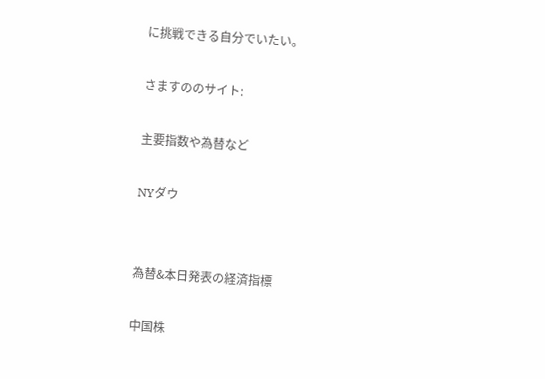に挑戦できる自分でいたい。

さますののサイト:

主要指数や為替など

NYダウ


為替&本日発表の経済指標

中国株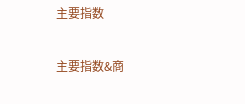主要指数

主要指数&商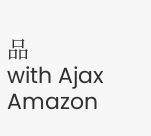品
with Ajax Amazon